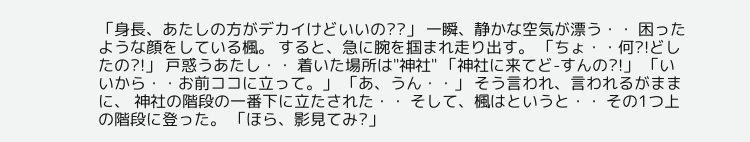「身長、あたしの方がデカイけどいいの??」 一瞬、静かな空気が漂う・・ 困ったような顔をしている楓。 すると、急に腕を掴まれ走り出す。 「ちょ・・何?!どしたの?!」 戸惑うあたし・・ 着いた場所は"神社" 「神社に来てど-すんの?!」 「いいから・・お前ココに立って。」 「あ、うん・・」 そう言われ、言われるがままに、 神社の階段の一番下に立たされた・・ そして、楓はというと・・ その1つ上の階段に登った。 「ほら、影見てみ?」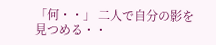「何・・」 二人で自分の影を見つめる・・